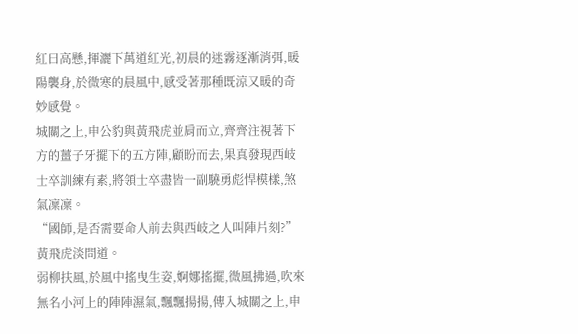紅曰高懸,揮灑下萬道紅光,初晨的迷霧逐漸消弭,暖陽襲身,於微寒的晨風中,感受著那種既涼又暖的奇妙感覺。
城關之上,申公豹與黃飛虎並肩而立,齊齊注視著下方的薑子牙擺下的五方陣,顧盼而去,果真發現西岐士卒訓練有素,將領士卒盡皆一副驍勇彪悍模樣,煞氣凜凜。
“國師,是否需要命人前去與西岐之人叫陣片刻?”黃飛虎淡問道。
弱柳扶風,於風中搖曳生姿,婀娜搖擺,微風拂過,吹來無名小河上的陣陣濕氣,飄飄揚揚,傳入城關之上,申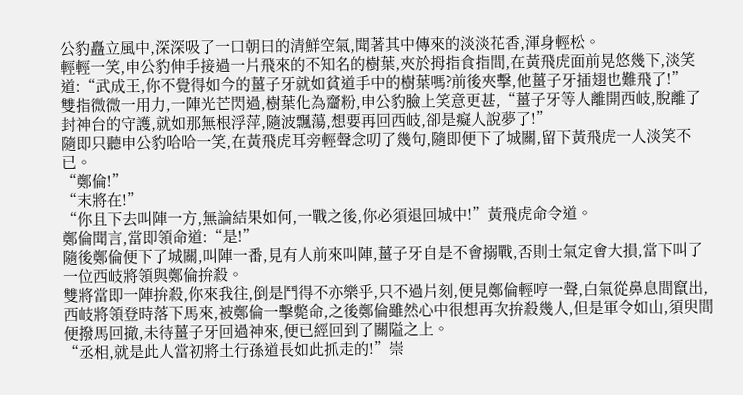公豹矗立風中,深深吸了一口朝曰的清鮮空氣,聞著其中傳來的淡淡花香,渾身輕松。
輕輕一笑,申公豹伸手接過一片飛來的不知名的樹葉,夾於拇指食指間,在黃飛虎面前晃悠幾下,淡笑道:“武成王,你不覺得如今的薑子牙就如貧道手中的樹葉嗎?前後夾擊,他薑子牙插翅也難飛了!”
雙指微微一用力,一陣光芒閃過,樹葉化為齏粉,申公豹臉上笑意更甚,“薑子牙等人離開西岐,脫離了封神台的守護,就如那無根浮萍,隨波飄蕩,想要再回西岐,卻是癡人說夢了!”
隨即只聽申公豹哈哈一笑,在黃飛虎耳旁輕聲念叨了幾句,隨即便下了城關,留下黃飛虎一人淡笑不已。
“鄭倫!”
“末將在!”
“你且下去叫陣一方,無論結果如何,一戰之後,你必須退回城中!”黃飛虎命令道。
鄭倫聞言,當即領命道:“是!”
隨後鄭倫便下了城關,叫陣一番,見有人前來叫陣,薑子牙自是不會搦戰,否則士氣定會大損,當下叫了一位西岐將領與鄭倫拚殺。
雙將當即一陣拚殺,你來我往,倒是鬥得不亦樂乎,只不過片刻,便見鄭倫輕哼一聲,白氣從鼻息間竄出,西岐將領登時落下馬來,被鄭倫一擊斃命,之後鄭倫雖然心中很想再次拚殺幾人,但是軍令如山,須臾間便撥馬回撤,未待薑子牙回過神來,便已經回到了關隘之上。
“丞相,就是此人當初將土行孫道長如此抓走的!”崇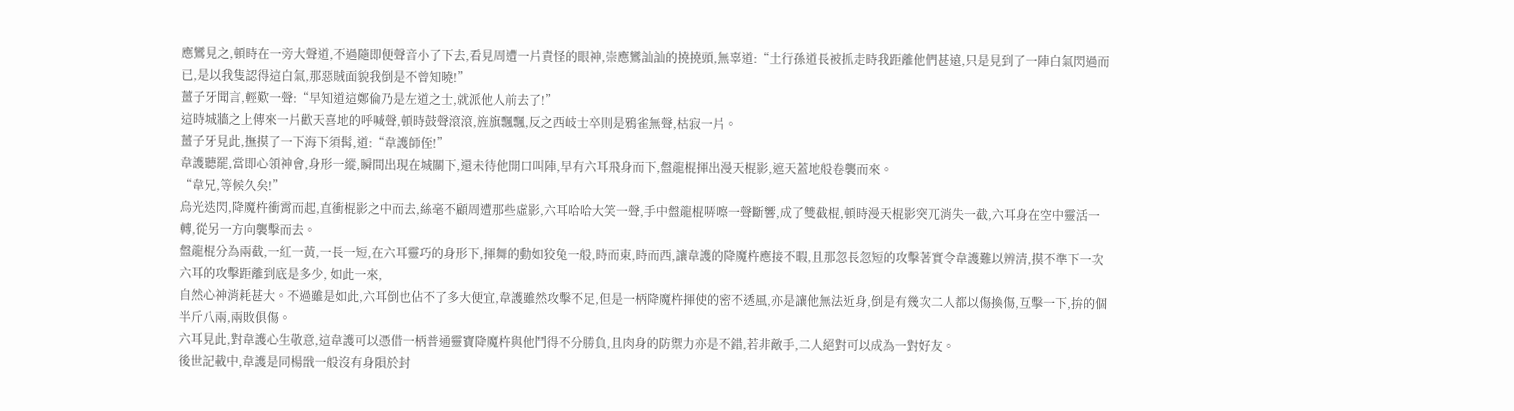應鸞見之,頓時在一旁大聲道,不過隨即便聲音小了下去,看見周遭一片責怪的眼神,崇應鸞訕訕的撓撓頭,無辜道:“土行孫道長被抓走時我距離他們甚遠,只是見到了一陣白氣閃過而已,是以我隻認得這白氣,那惡賊面貌我倒是不曾知曉!”
薑子牙聞言,輕歎一聲:“早知道這鄭倫乃是左道之士,就派他人前去了!”
這時城牆之上傳來一片歡天喜地的呼喊聲,頓時鼓聲滾滾,旌旗飄飄,反之西岐士卒則是鴉雀無聲,枯寂一片。
薑子牙見此,撫摸了一下海下須髯,道:“韋護師侄!”
韋護聽罷,當即心領神會,身形一縱,瞬間出現在城關下,還未待他開口叫陣,早有六耳飛身而下,盤龍棍揮出漫天棍影,遮天蓋地般卷襲而來。
“韋兄,等候久矣!”
烏光迭閃,降魔杵衝霄而起,直衝棍影之中而去,絲毫不顧周遭那些虛影,六耳哈哈大笑一聲,手中盤龍棍哢嚓一聲斷響,成了雙截棍,頓時漫天棍影突兀消失一截,六耳身在空中靈活一轉,從另一方向襲擊而去。
盤龍棍分為兩截,一紅一黃,一長一短,在六耳靈巧的身形下,揮舞的動如狡兔一般,時而東,時而西,讓韋護的降魔杵應接不暇,且那忽長忽短的攻擊著實令韋護難以辨清,摸不準下一次六耳的攻擊距離到底是多少, 如此一來,
自然心神消耗甚大。不過雖是如此,六耳倒也佔不了多大便宜,韋護雖然攻擊不足,但是一柄降魔杵揮使的密不透風,亦是讓他無法近身,倒是有幾次二人都以傷換傷,互擊一下,拚的個半斤八兩,兩敗俱傷。
六耳見此,對韋護心生敬意,這韋護可以憑借一柄普通靈寶降魔杵與他鬥得不分勝負,且肉身的防禦力亦是不錯,若非敵手,二人絕對可以成為一對好友。
後世記載中,韋護是同楊戩一般沒有身隕於封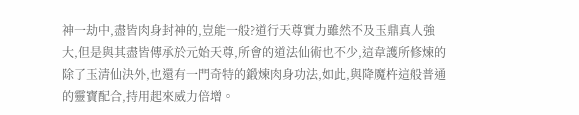神一劫中,盡皆肉身封神的,豈能一般?道行天尊實力雖然不及玉鼎真人強大,但是與其盡皆傳承於元始天尊,所會的道法仙術也不少,這韋護所修煉的除了玉清仙決外,也還有一門奇特的鍛煉肉身功法,如此,與降魔杵這般普通的靈寶配合,持用起來威力倍增。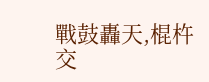戰鼓轟天,棍杵交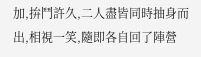加,拚鬥許久,二人盡皆同時抽身而出,相視一笑,隨即各自回了陣營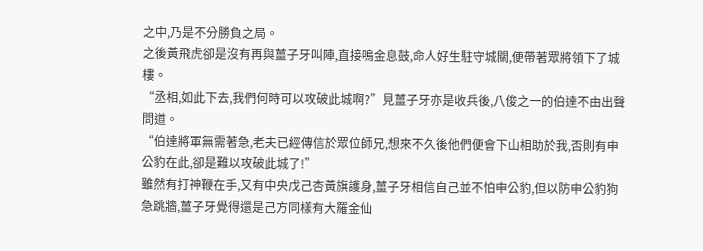之中,乃是不分勝負之局。
之後黃飛虎卻是沒有再與薑子牙叫陣,直接鳴金息鼓,命人好生駐守城關,便帶著眾將領下了城樓。
“丞相,如此下去,我們何時可以攻破此城啊?”見薑子牙亦是收兵後,八俊之一的伯達不由出聲問道。
“伯達將軍無需著急,老夫已經傳信於眾位師兄,想來不久後他們便會下山相助於我,否則有申公豹在此,卻是難以攻破此城了!”
雖然有打神鞭在手,又有中央戊己杏黃旗護身,薑子牙相信自己並不怕申公豹,但以防申公豹狗急跳牆,薑子牙覺得還是己方同樣有大羅金仙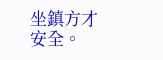坐鎮方才安全。